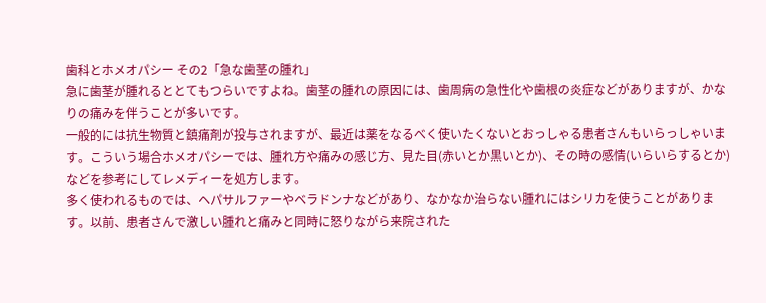歯科とホメオパシー その2「急な歯茎の腫れ」
急に歯茎が腫れるととてもつらいですよね。歯茎の腫れの原因には、歯周病の急性化や歯根の炎症などがありますが、かなりの痛みを伴うことが多いです。
一般的には抗生物質と鎮痛剤が投与されますが、最近は薬をなるべく使いたくないとおっしゃる患者さんもいらっしゃいます。こういう場合ホメオパシーでは、腫れ方や痛みの感じ方、見た目(赤いとか黒いとか)、その時の感情(いらいらするとか)などを参考にしてレメディーを処方します。
多く使われるものでは、ヘパサルファーやベラドンナなどがあり、なかなか治らない腫れにはシリカを使うことがあります。以前、患者さんで激しい腫れと痛みと同時に怒りながら来院された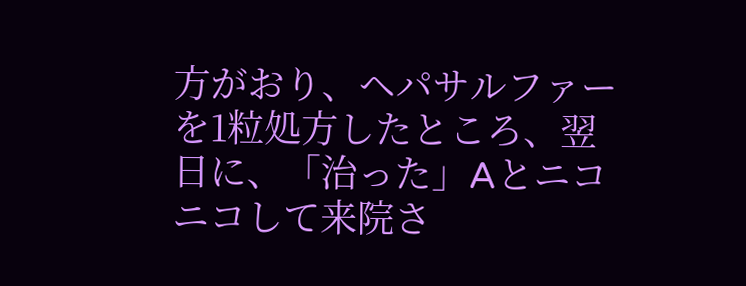方がおり、ヘパサルファーを1粒処方したところ、翌日に、「治った」Aとニコニコして来院さ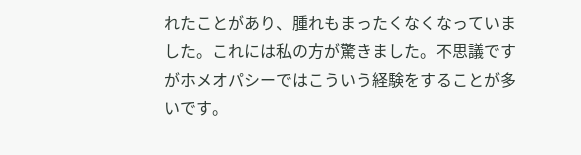れたことがあり、腫れもまったくなくなっていました。これには私の方が驚きました。不思議ですがホメオパシーではこういう経験をすることが多いです。